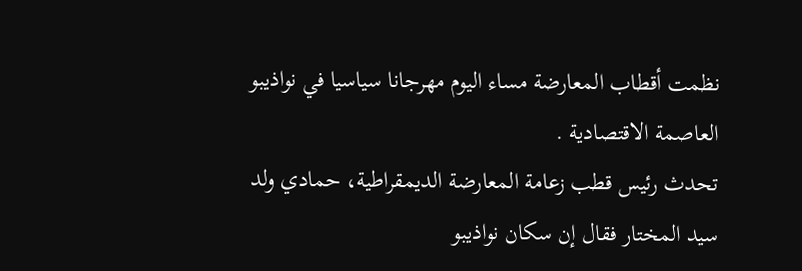نظمت أقطاب المعارضة مساء اليوم مهرجانا سياسيا في نواذيبو العاصمة الاقتصادية .
تحدث رئيس قطب زعامة المعارضة الديمقراطية، حمادي ولد سيد المختار فقال إن سكان نواذيبو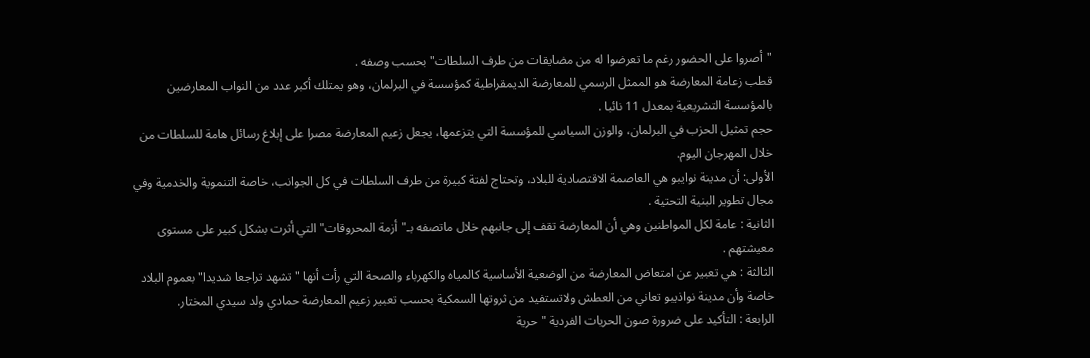"أصروا على الحضور رغم ما تعرضوا له من مضايقات من طرف السلطات" بحسب وصفه .
قطب زعامة المعارضة هو الممثل الرسمي للمعارضة الديمقراطية كمؤسسة في البرلمان، وهو يمتلك أكبر عدد من النواب المعارضين بالمؤسسة التشريعية بمعدل 11 نائبا .
حجم تمثيل الحزب في البرلمان، والوزن السياسي للمؤسسة التي يتزعمها، يجعل زعيم المعارضة مصرا على إبلاغ رسائل هامة للسلطات من خلال المهرجان اليوم.
الأولى: أن مدينة نوايبو هي العاصمة الاقتصادية للبلاد، وتحتاج لفتة كبيرة من طرف السلطات في كل الجوانب، خاصة التنموية والخدمية وفي مجال تطوير البنية التحتية .
الثانية : عامة لكل المواطنين وهي أن المعارضة تقف إلى جانبهم خلال ماتصفه بـ"أزمة المحروقات" التي أثرت بشكل كبير على مستوى معيشتهم .
الثالثة : هي تعبير عن امتعاض المعارضة من الوضعية الأساسية كالمياه والكهرباء والصحة التي رأت أنها "تشهد تراجعا شديدا" بعموم البلاد خاصة وأن مدينة نواذيبو تعاني من العطش ولاتستفيد من ثروتها السمكية بحسب تعبير زعيم المعارضة حمادي ولد سيدي المختار.
الرابعة : التأكيد على ضرورة صون الحريات الفردية "حرية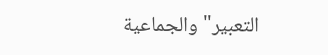التعبير" والجماعية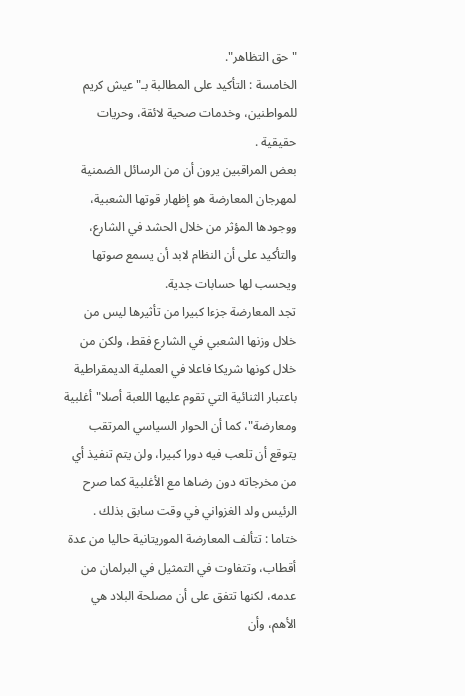"حق التظاهر".
الخامسة : التأكيد على المطالبة بـ"عيش كريم للمواطنين، وخدمات صحية لائقة، وحريات حقيقية .
بعض المراقبين يرون أن من الرسائل الضمنية لمهرجان المعارضة هو إظهار قوتها الشعبية، ووجودها المؤثر من خلال الحشد في الشارع، والتأكيد على أن النظام لابد أن يسمع صوتها ويحسب لها حسابات جدية.
تجد المعارضة جزءا كبيرا من تأثيرها ليس من خلال وزنها الشعبي في الشارع فقط، ولكن من خلال كونها شريكا فاعلا في العملية الديمقراطية باعتبار الثنائية التي تقوم عليها اللعبة أصلا"أغلبية ومعارضة"، كما أن الحوار السياسي المرتقب يتوقع أن تلعب فيه دورا كبيرا، ولن يتم تنفيذ أي من مخرجاته دون رضاها مع الأغلبية كما صرح الرئيس ولد الغزواني في وقت سابق بذلك .
ختاما : تتألف المعارضة الموريتانية حاليا من عدة أقطاب، وتتفاوت في التمثيل في البرلمان من عدمه، لكنها تتفق على أن مصلحة البلاد هي الأهم، وأن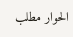الحوار مطلب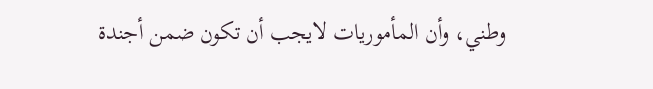وطني، وأن المأموريات لايجب أن تكون ضمن أجندة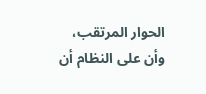الحوار المرتقب، وأن على النظام أن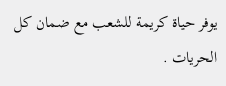يوفر حياة كريمة للشعب مع ضمان كل الحريات .